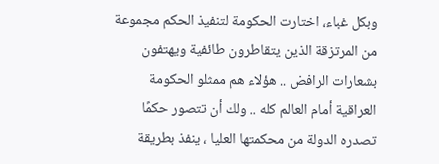وبكل غباء، اختارت الحكومة لتنفيذ الحكم مجموعة من المرتزقة الذين يتقاطرون طائفية ويهتفون بشعارات الرافض .. هؤلاء هم ممثلو الحكومة العراقية أمام العالم كله .. ولك أن تتصور حكمًا تصدره الدولة من محكمتها العليا ، ينفذ بطريقة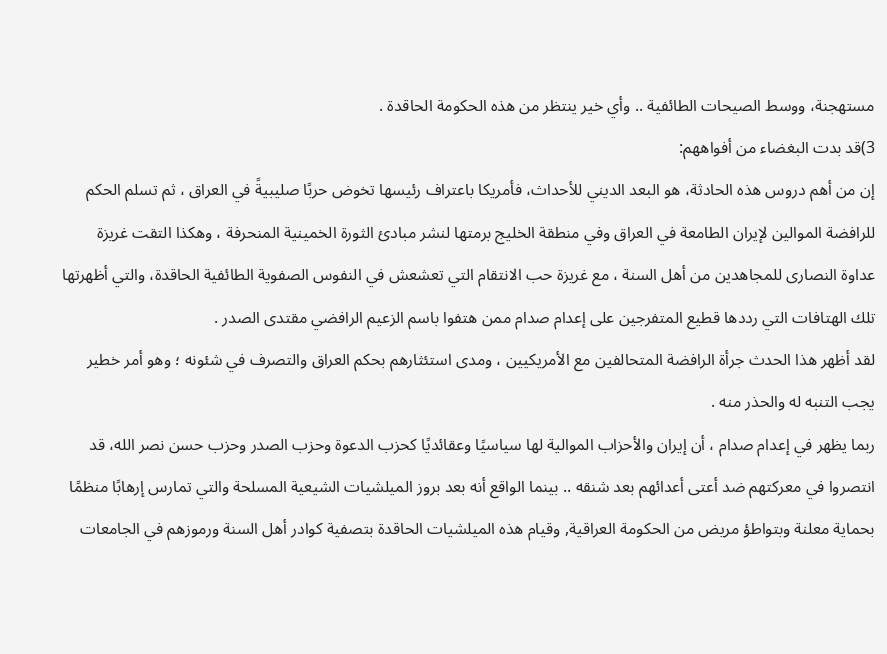مستهجنة، ووسط الصيحات الطائفية .. وأي خير ينتظر من هذه الحكومة الحاقدة .
3)قد بدت البغضاء من أفواههم:
إن من أهم دروس هذه الحادثة، هو البعد الديني للأحداث، فأمريكا باعتراف رئيسها تخوض حربًا صليبيةً في العراق ، ثم تسلم الحكم للرافضة الموالين لإيران الطامعة في العراق وفي منطقة الخليج برمتها لنشر مبادئ الثورة الخمينية المنحرفة ، وهكذا التقت غريزة عداوة النصارى للمجاهدين من أهل السنة ، مع غريزة حب الانتقام التي تعشعش في النفوس الصفوية الطائفية الحاقدة، والتي أظهرتها تلك الهتافات التي رددها قطيع المتفرجين على إعدام صدام ممن هتفوا باسم الزعيم الرافضي مقتدى الصدر .
لقد أظهر هذا الحدث جرأة الرافضة المتحالفين مع الأمريكيين ، ومدى استئثارهم بحكم العراق والتصرف في شئونه ؛ وهو أمر خطير يجب التنبه له والحذر منه .
ربما يظهر في إعدام صدام ، أن إيران والأحزاب الموالية لها سياسيًا وعقائديًا كحزب الدعوة وحزب الصدر وحزب حسن نصر الله، قد انتصروا في معركتهم ضد أعتى أعدائهم بعد شنقه .. بينما الواقع أنه بعد بروز الميلشيات الشيعية المسلحة والتي تمارس إرهابًا منظمًا بحماية معلنة وبتواطؤ مريض من الحكومة العراقية, وقيام هذه الميلشيات الحاقدة بتصفية كوادر أهل السنة ورموزهم في الجامعات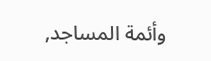وأئمة المساجد,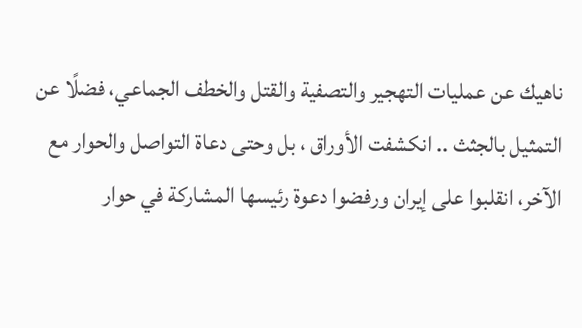ناهيك عن عمليات التهجير والتصفية والقتل والخطف الجماعي، فضلًا عن التمثيل بالجثث .. انكشفت الأوراق ، بل وحتى دعاة التواصل والحوار مع الآخر، انقلبوا على إيران ورفضوا دعوة رئيسها المشاركة في حوار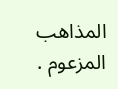المذاهب المزعوم .